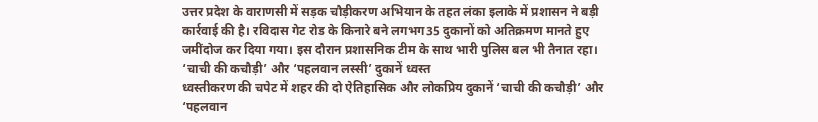उत्तर प्रदेश के वाराणसी में सड़क चौड़ीकरण अभियान के तहत लंका इलाके में प्रशासन ने बड़ी कार्रवाई की है। रविदास गेट रोड के किनारे बने लगभग35 दुकानों को अतिक्रमण मानते हुए जमींदोज कर दिया गया। इस दौरान प्रशासनिक टीम के साथ भारी पुलिस बल भी तैनात रहा।
‘चाची की कचौड़ी’ और ‘पहलवान लस्सी’ दुकानें ध्वस्त
ध्वस्तीकरण की चपेट में शहर की दो ऐतिहासिक और लोकप्रिय दुकानें ‘चाची की कचौड़ी’ और ‘पहलवान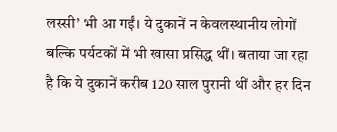लस्सी’ भी आ गईं। ये दुकानें न केवलस्थानीय लोगों बल्कि पर्यटकों में भी खासा प्रसिद्ध थीं। बताया जा रहा है कि ये दुकानें करीब 120 साल पुरानी थीं और हर दिन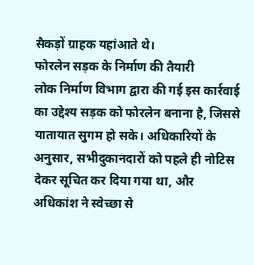सैकड़ों ग्राहक यहांआते थे।
फोरलेन सड़क के निर्माण की तैयारी
लोक निर्माण विभाग द्वारा की गई इस कार्रवाई का उद्देश्य सड़क को फोरलेन बनाना है, जिससे यातायात सुगम हो सके। अधिकारियों के अनुसार, सभीदुकानदारों को पहले ही नोटिस देकर सूचित कर दिया गया था, और अधिकांश ने स्वेच्छा से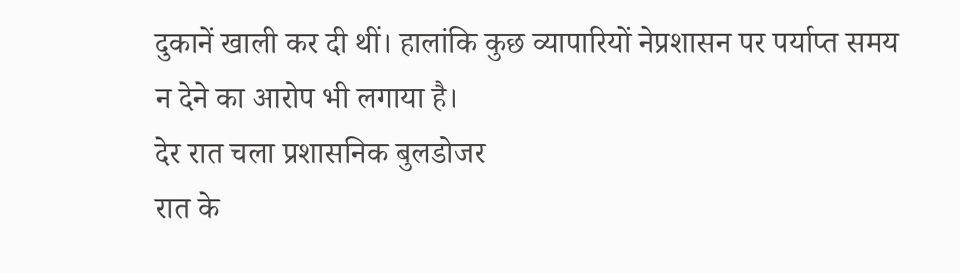दुकानें खाली कर दी थीं। हालांकि कुछ व्यापारियों नेप्रशासन पर पर्याप्त समय न देने का आरोप भी लगाया है।
देर रात चला प्रशासनिक बुलडोजर
रात के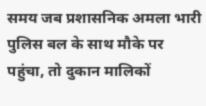समय जब प्रशासनिक अमला भारी पुलिस बल के साथ मौके पर पहुंचा, तो दुकान मालिकों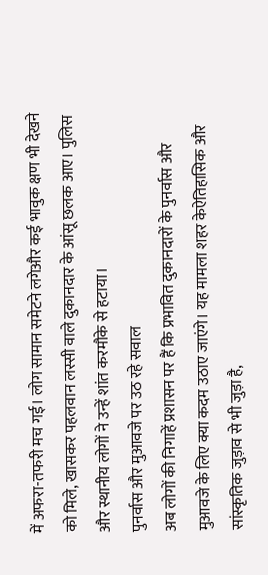में अफरा-तफरी मच गई। लोग सामान समेटने लगेऔर कई भावुक क्षण भी देखने को मिले, खासकर पहलवान लस्सी वाले दुकानदार के आंसू छलक आए। पुलिस और स्थानीय लोगों ने उन्हें शांत करमौके से हटाया।
पुनर्वास और मुआवजे पर उठ रहे सवाल
अब लोगों की निगाहें प्रशासन पर हैं कि प्रभावित दुकानदारों के पुनर्वास और मुआवजे के लिए क्या कदम उठाए जाएंगे। यह मामला शहर केऐतिहासिक और सांस्कृतिक जुड़ाव से भी जुड़ा है,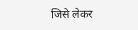जिसे लेकर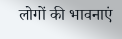लोगों की भावनाएं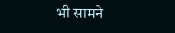भी सामने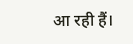आ रही हैं।